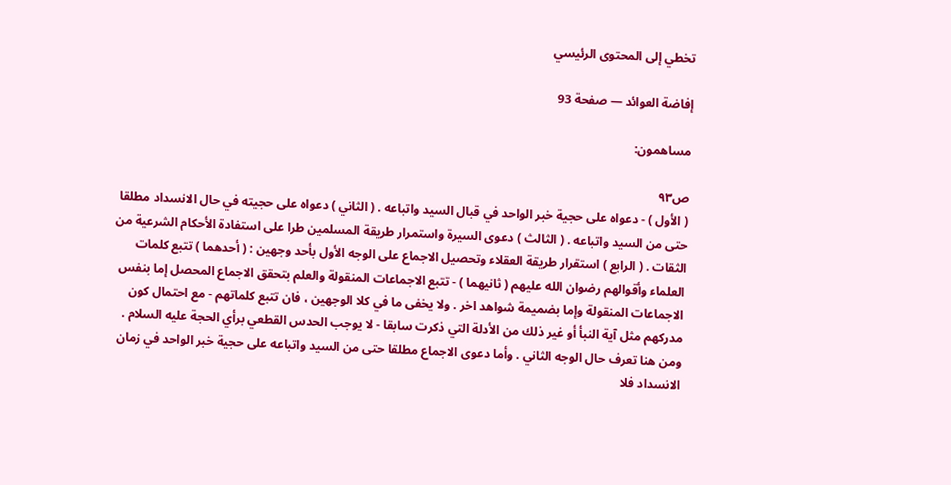تخطي إلى المحتوى الرئيسي

إفاضة العوائد — صفحة 93

مساهمون:

ص٩٣
( الأول ) - دعواه على حجية خبر الواحد في قبال السيد واتباعه . ( الثاني ) دعواه على حجيته في حال الانسداد مطلقا حتى من السيد واتباعه . ( الثالث ) دعوى السيرة واستمرار طريقة المسلمين طرا على استفادة الأحكام الشرعية من الثقات . ( الرابع ) استقرار طريقة العقلاء وتحصيل الاجماع على الوجه الأول بأحد وجهين : ( أحدهما ) تتبع كلمات العلماء وأقوالهم رضوان الله عليهم ( ثانيهما ) - تتبع الاجماعات المنقولة والعلم بتحقق الاجماع المحصل إما بنفس الاجماعات المنقولة وإما بضميمة شواهد اخر . ولا يخفى ما في كلا الوجهين ، فان تتبع كلماتهم - مع احتمال كون مدركهم مثل آية النبأ أو غير ذلك من الأدلة التي ذكرت سابقا - لا يوجب الحدس القطعي برأي الحجة عليه السلام . ومن هنا تعرف حال الوجه الثاني . وأما دعوى الاجماع مطلقا حتى من السيد واتباعه على حجية خبر الواحد في زمان الانسداد فلا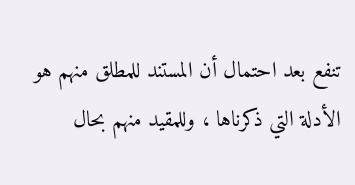تنفع بعد احتمال أن المستند للمطلق منهم هو الأدلة التي ذكرناها ، وللمقيد منهم بحال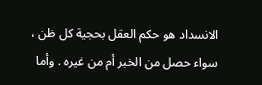الانسداد هو حكم العقل بحجية كل ظن ، سواء حصل من الخبر أم من غيره . وأما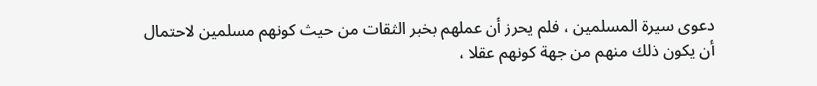دعوى سيرة المسلمين ، فلم يحرز أن عملهم بخبر الثقات من حيث كونهم مسلمين لاحتمال أن يكون ذلك منهم من جهة كونهم عقلا ،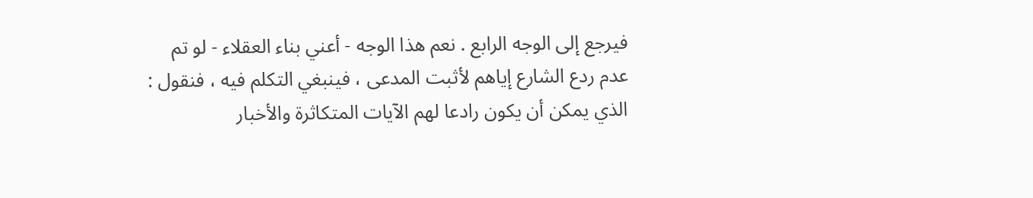فيرجع إلى الوجه الرابع . نعم هذا الوجه - أعني بناء العقلاء - لو تم عدم ردع الشارع إياهم لأثبت المدعى ، فينبغي التكلم فيه ، فنقول : الذي يمكن أن يكون رادعا لهم الآيات المتكاثرة والأخبار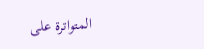المتواترة على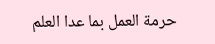حرمة العمل بما عدا العلم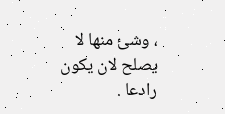، وشئ منها لا يصلح لان يكون رادعا .